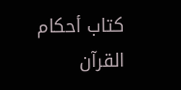كتاب أحكام القرآن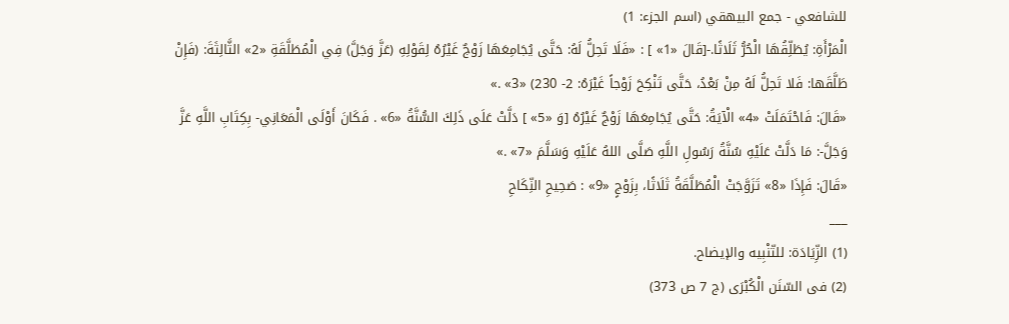للشافعي - جمع البيهقي (اسم الجزء: 1)
الْمَرْأَةِ: يُطَلِّقُهَا الْحُرُّ ثَلَاثًا.-[قَالَ «1» ] : «فَلَا تَحِلُّ لَهُ: حَتَّى يُجَامِعَهَا زَوْجٌ غَيْرُهُ لِقَوْلِهِ (عَزَّ وَجَلَّ) فِي الْمُطَلَّقَةِ «2» الثَّالِثَةَ: (فَإِنْ طَلَّقَها: فَلا تَحِلُّ لَهُ مِنْ بَعْدُ، حَتَّى تَنْكِحَ زَوْجاً غَيْرَهُ: 2- 230) «3» .»
«قَالَ: فَاحْتَمَلَتْ «4» الْآيَةُ: حَتَّى يُجَامِعَهَا زَوْجٌ غَيْرُهُ [وَ «5» ] دَلَّتْ عَلَى ذَلِكَ السُّنَّةُ «6» . فَكَانَ أَوْلَى الْمَعَانِي- بِكِتَابِ اللَّهِ عَزَّ وَجَلَّ-: مَا دَلَّتْ عَلَيْهِ سُنَّةُ رَسُولِ اللَّهِ صَلَّى اللهُ عَلَيْهِ وَسَلَّمَ «7» .»
«قَالَ: فَإِذَا «8» تَزَوَّجَتْ الْمُطَلَّقَةُ ثَلَاثًا، بِزَوْجٍ «9» : صَحِيحِ النِّكَاحِ
___
(1) الزِّيَادَة: للتّنْبِيه والإيضاح.
(2) فى السّنَن الْكُبْرَى (ج 7 ص 373)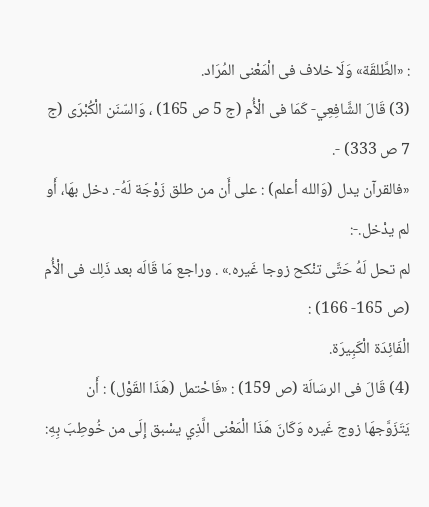: «الطَّلقَة» وَلَا خلاف فى الْمَعْنى المُرَاد.
(3) قَالَ الشَّافِعِي- كَمَا فى الْأُم (ج 5 ص 165) ، وَالسّنَن الْكُبْرَى (ج 7 ص 333) -.
«فالقرآن يدل (وَالله أعلم) : على أَن من طلق زَوْجَة لَهُ-. دخل بهَا، أَو لم يدْخل.-:
لم تحل لَهُ حَتَّى تنْكح زوجا غَيره.» . وراجع مَا قَالَه بعد ذَلِك فى الْأُم (ص 165- 166) :
الْفَائِدَة الْكَبِيرَة.
(4) قَالَ فى الرسَالَة (ص 159) : «فَاحْتمل (هَذَا القَوْل) : أَن يَتَزَوَّجهَا زوج غَيره وَكَانَ هَذَا الْمَعْنى الَّذِي يسْبق إِلَى من خُوطِبَ بِهِ: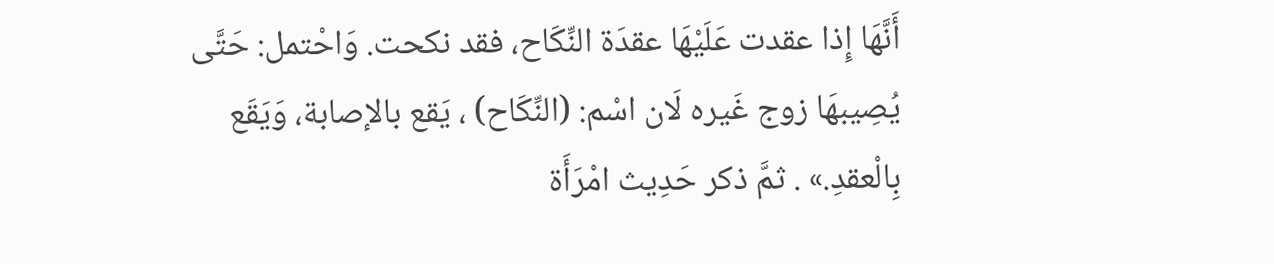أَنَّهَا إِذا عقدت عَلَيْهَا عقدَة النِّكَاح، فقد نكحت. وَاحْتمل: حَتَّى يُصِيبهَا زوج غَيره لَان اسْم: (النِّكَاح) ، يَقع بالإصابة، وَيَقَع بِالْعقدِ.» . ثمَّ ذكر حَدِيث امْرَأَة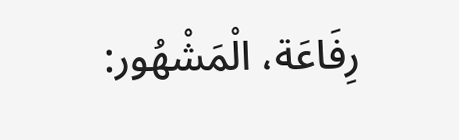رِفَاعَة، الْمَشْهُور: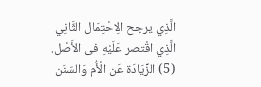الَّذِي يرجح الِاحْتِمَال الثَّانِي الَّذِي اقْتصر عَلَيْهِ فى الأَصْل.
(5) الزِّيَادَة عَن الْأُم وَالسّنَن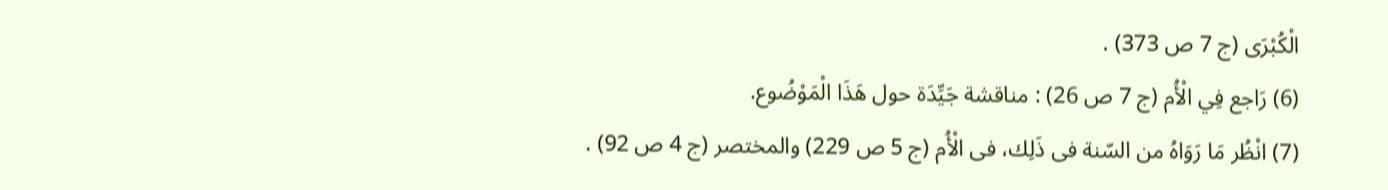الْكُبْرَى (ج 7 ص 373) .
(6) رَاجع فِي الْأُم (ج 7 ص 26) : مناقشة جَيِّدَة حول هَذَا الْمَوْضُوع.
(7) انْظُر مَا رَوَاهُ من السّنة فى ذَلِك، فى الْأُم (ج 5 ص 229) والمختصر (ج 4 ص 92) .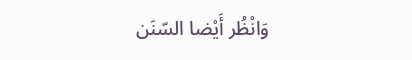وَانْظُر أَيْضا السّنَن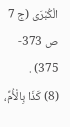الْكُبْرَى (ج 7 ص 373- 375) .
(8) كَذَا بِالْأُمِّ،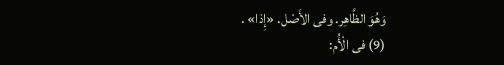وَهُوَ الظَّاهِر. وفى الأَصْل. «إِذا» .
(9) فى الْأُم: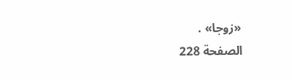«زوجا» .
الصفحة 228